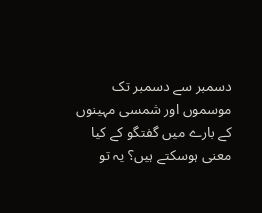دسمبر سے دسمبر تک
موسموں اور شمسی مہینوں کے بارے میں گفتگو کے کیا معنی ہوسکتے ہیں؟ یہ تو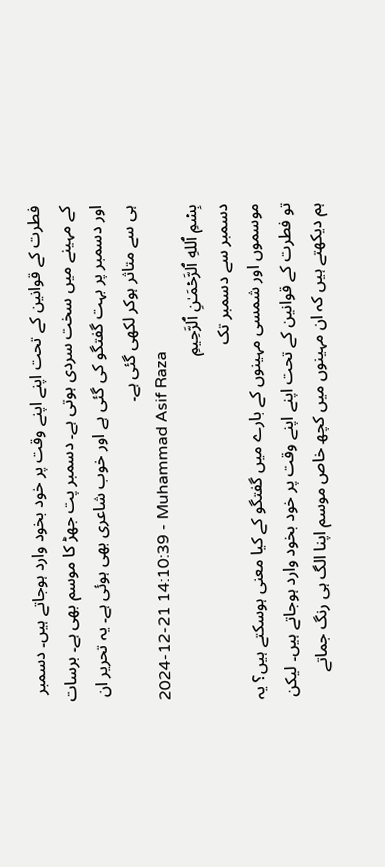فطرت کے قوانین کے تحت اپنے اپنے وقت پر خود بخود وارد ہوجاتے ہیں۔ دسمبر کے مہینے میں سخت سردی ہوتی ہے۔ دسمبر پت جھڑ کا موسم بھی ہے۔ برسات اور دسمبر پر بہت گفتگو کی گئی ہے اور خوب شاعری بھی ہوئی ہے۔ یہ تحریر ان ہی سے متاثر ہوکر لکھی گئی ہے۔
2024-12-21 14:10:39 - Muhammad Asif Raza
بِسۡمِ ٱللهِ ٱلرَّحۡمَـٰنِ ٱلرَّحِيمِ
دسمبر سے دسمبر تک
موسموں اور شمسی مہینوں کے بارے میں گفتگو کے کیا معنی ہوسکتے ہیں؟ یہ تو فطرت کے قوانین کے تحت اپنے اپنے وقت پر خود بخود وارد ہوجاتے ہیں۔ لیکن ہم دیکھتے ہیں کہ ان مہینوں میں کچھ خاص موسم اپنا الگ ہی رنگ جماتے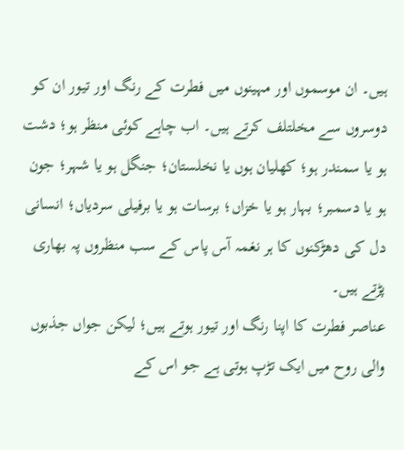ہیں۔ ان موسموں اور مہینوں میں فطرت کے رنگ اور تیور ان کو دوسروں سے مخلتلف کرتے ہیں۔ اب چاہے کوئی منظر ہو؛ دشت ہو یا سمندر ہو؛ کھلیان ہوں یا نخلستان؛ جنگل ہو یا شہر؛ جون ہو یا دسمبر؛ بہار ہو یا خزاں؛ برسات ہو یا برفیلی سردیاں؛ انسانی دل کی دھڑکنوں کا ہر نغمہ آس پاس کے سب منظروں پہ بھاری پڑتے ہیں۔
عناصر فطرت کا اپنا رنگ اور تیور ہوتے ہیں؛ لیکن جواں جذبوں والی روح میں ایک تڑپ ہوتی ہے جو اس کے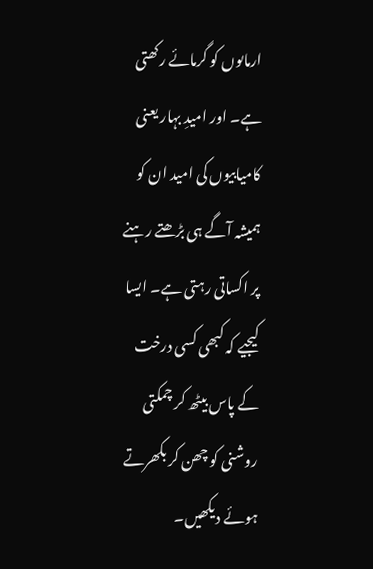ارماںوں کو گرمائے رکھتی ہے۔ اور امیدِ بہار یعنی کامیابیوں کی امید ان کو ہمیشہ آگے ہی بڑھتے رہنے پر اکساتی رہتی ہے۔ ایسا کیجیے کہ کبھی کسی درخت کے پاس بیٹھ کر چمکتی روشنی کو چھن کر بکھرتے ہوئے دیکھیں۔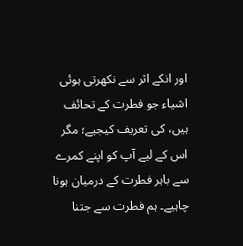اور انکے اثر سے نکھرتی ہوئی اشیاء جو فطرت کے تحائف ہیں، کی تعریف کیجیے؛ مگر اس کے لیے آپ کو اپنے کمرے سے باہر فطرت کے درمیان ہونا چاہیے۔ ہم فطرت سے جتنا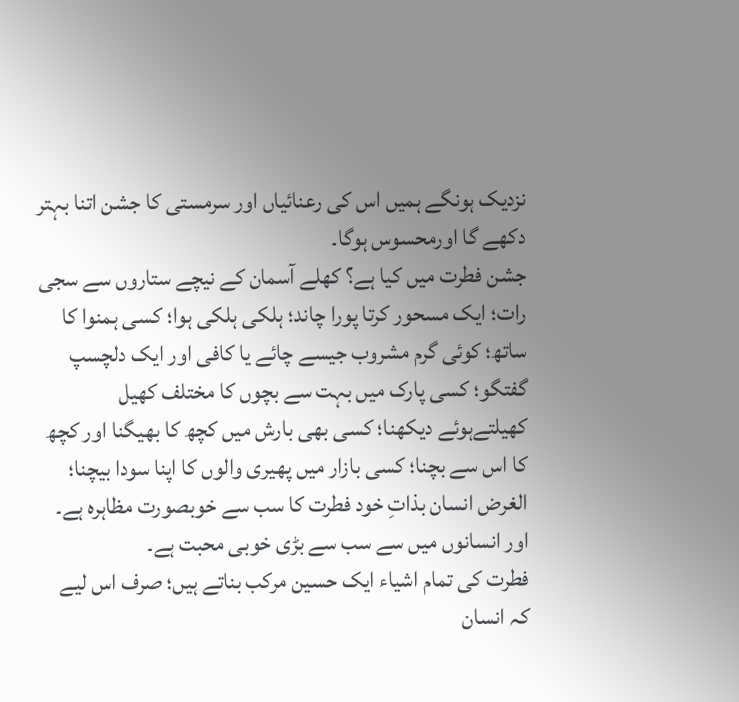نزدیک ہونگے ہمیں اس کی رعنائیاں اور سرمستی کا جشن اتنا بہتر دکھے گا اورمحسوس ہوگا۔
جشن فطرت میں کیا ہے؟ کھلے آسمان کے نیچے ستاروں سے سجی رات؛ ایک مسحور کرتا پورا چاند؛ ہلکی ہلکی ہوا؛ کسی ہمنوا کا ساتھ؛ کوئی گرم مشروب جیسے چائے یا کافی اور ایک دلچسپ گفتگو؛ کسی پارک میں بہت سے بچوں کا مختلف کھیل کھیلتےہوئے دیکھنا؛ کسی بھی بارش میں کچھ کا بھیگنا اور کچھ کا اس سے بچنا؛ کسی بازار میں پھیری والوں کا اپنا سودا بیچنا؛ الغرض انسان بذاتِ خود فطرت کا سب سے خوبصورت مظاہرہ ہے۔ اور انسانوں میں سے سب سے بڑی خوبی محبت ہے۔
فطرت کی تمام اشیاء ایک حسین مرکب بناتے ہیں؛ صرف اس لیے کہ انسان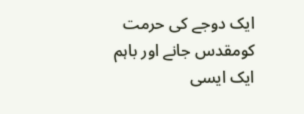ایک دوجے کی حرمت کومقدس جانے اور باہم ایک ایسی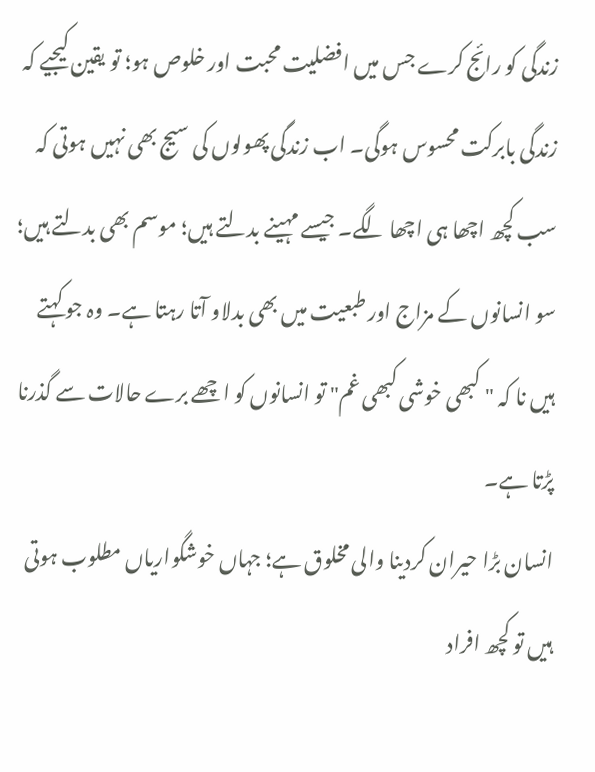زندگی کو رائج کرے جس میں افضلیت محبت اور خلوص ہو؛ تو یقین کیجیے کہ زندگی بابرکت محسوس ہوگی۔ اب زندگی پھولوں کی سیج بھی نہیں ہوتی کہ سب کچھ اچھا ہی اچھا لگے۔ جیسے مہینے بدلتے ہیں؛ موسم بھی بدلتے ہیں؛ سو انسانوں کے مزاج اور طبعیت میں بھی بدلاو آتا رہتا ہے۔ وہ جو کہتے ہیں نا کہ " کبھی خوشی کبھی غم" تو انسانوں کو اچھے برے حالات سے گذرنا پڑتا ہے۔
انسان بڑا حیران کردینا والی مخلوق ہے؛ جہاں خوشگواریاں مطلوب ہوتی ہیں تو کچھ افراد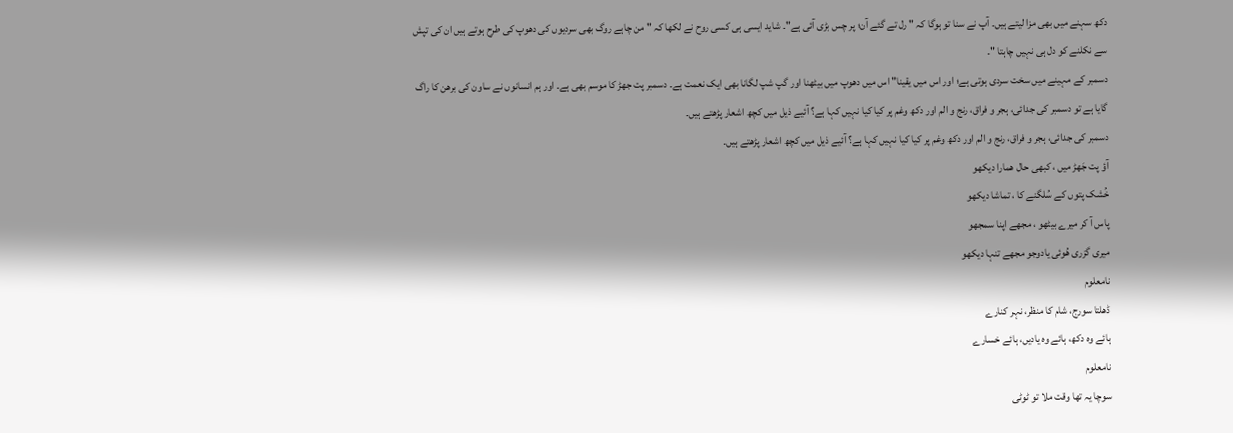دکھ سہنے میں بھی مزا لیتے ہیں۔ آپ نے سنا تو ہوگا کہ " رل تے گئے آن؛ پر چس بڑی آئی ہے"۔ شاید ایسی ہی کسی روح نے لکھا کہ " من چاہے روگ بھی سردیوں کی دھوپ کی طرح ہوتے ہیں ان کی تپش سے نکلنے کو دل ہی نہیں چاہتا "۔
دسمبر کے مہینے میں سخت سردی ہوتی ہے؛ اور اس میں یقینا" اس میں دھوپ میں بیٹھنا اور گپ شپ لگانا بھی ایک نعمت ہے۔ دسمبر پت جھڑ کا موسم بھی ہے۔ اور ہم انسانوں نے ساون کی برھن کا راگ گایا ہے تو دسمبر کی جدائی، ہجر و فراق، رنج و الم اور دکھ وغم پر کیا کیا نہیں کہا ہے؟ آئیے ذیل میں کچھ اشعار پڑھتے ہیں۔
دسمبر کی جدائی، ہجر و فراق، رنج و الم اور دکھ وغم پر کیا کیا نہیں کہا ہے؟ آئیے ذیل میں کچھ اشعار پڑھتے ہیں۔
آؤ پت جَھڑ میں ، کبھی حال ھمارا دیکھو
خُشک پتوں کے سُلگنے کا ، تماشا دیکھو
پاس آ کر میرے بیٹھو ، مجھے اپنا سمجھو
میری گزری ھُوئی یادوجو مجھے تنہا دیکھو
نامعلوم
ڈھلتا سورج، شام کا منظر، نہر کنارے
ہائے وہ دکھ، ہائے وہ یادیں، ہائے خسارے
نامعلوم
سوچا یہ تھا وقت ملا تو ٹوٹی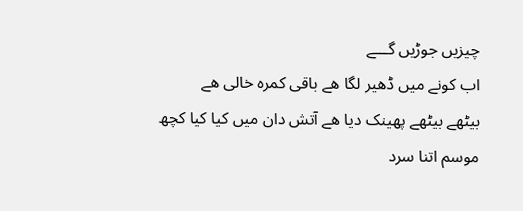چیزیں جوڑیں گـــے
اب کونے میں ڈھیر لگا ھے باقی کمرہ خالی ھے
بیٹھے بیٹھے پھینک دیا ھے آتش دان میں کیا کیا کچھ
موسم اتنا سرد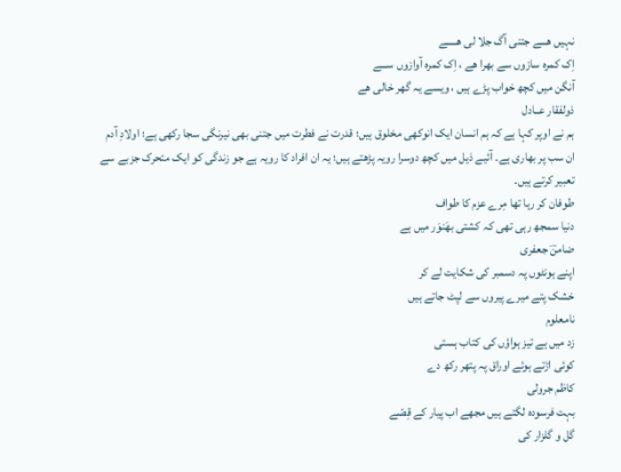نہیں ھـــے جتنی آگ جلا لی ھـــــے
اِک کمرہ سازوں سے بھرا ھے ، اِک کمرہ آوازوں ســـے
آنگن میں کچھ خواب پڑے ہیں ، ویسے یہ گھر خالی ھے
ذولفقار عــادل
ہم نے اوپر کہا ہے کہ ہم انسان ایک انوکھی مخلوق ہیں؛ قدرت نے فطرت میں جتنی بھی نیرنگی سجا رکھی ہے؛ اولادِ آدم ان سب پر بھاری ہے۔ آئیے ذیل میں کچھ دوسرا رویہ پڑھتے ہیں؛ یہ ان افراد کا رویہ ہے جو زندگی کو ایک متحرک جزبے سے تعبیر کرتے ہیں۔
طوفان کر رہا تھا مِرے عزم کا طواف
دنیا سمجھ رہی تھی کہ کشتی بھَنوَر میں ہے
ضامنؔ جعفری
اپنے ہونٹوں پہ دسمبر کی شکایت لے کر
خشک پتے میرے پیروں سے لپٹ جاتے ہیں
نامعلوم
زد میں ہے تیز ہواؤں کی کتاب ہستی
کوئی اڑتے ہوئے اوراق پہ پتھر رکھ دے
کاظم جرولی
بہت فرسودہ لگتے ہیں مجھے اب پیار کے قِصّے
گل و گلزار کی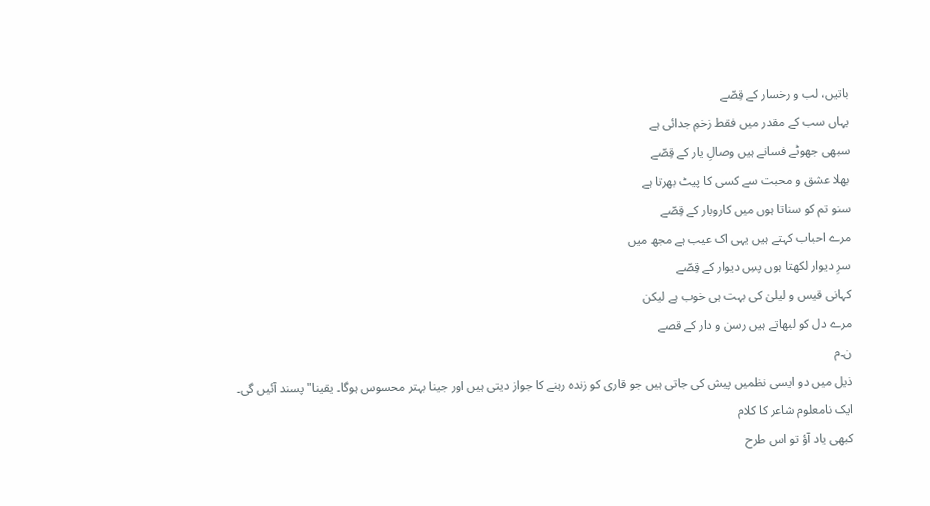باتیں، لب و رخسار کے قِصّے
یہاں سب کے مقدر میں فقط زخمِ جدائی ہے
سبھی جھوٹے فسانے ہیں وصالِ یار کے قِصّے
بھلا عشق و محبت سے کسی کا پیٹ بھرتا ہے
سنو تم کو سناتا ہوں میں کاروبار کے قِصّے
مرے احباب کہتے ہیں یہی اک عیب ہے مجھ میں
سرِ دیوار لکھتا ہوں پسِ دیوار کے قِصّے
کہانی قیس و لیلیٰ کی بہت ہی خوب ہے لیکن
مرے دل کو لبھاتے ہیں رسن و دار کے قصے
ن۔م
ذیل میں دو ایسی نظمیں پیش کی جاتی ہیں جو قاری کو زندہ رہنے کا جواز دیتی ہیں اور جینا بہتر محسوس ہوگا۔ یقینا" پسند آئیں گی۔
ایک نامعلوم شاعر کا کلام
کبھی یاد آؤ تو اس طرح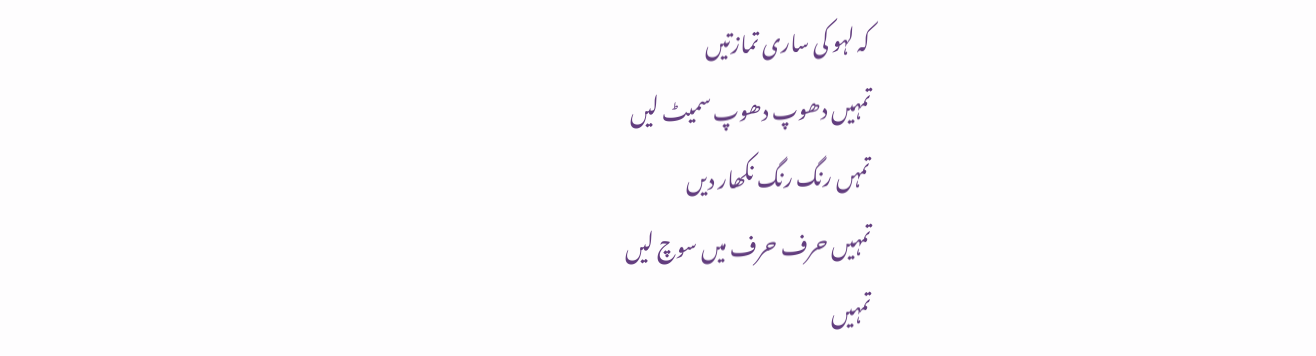کہ لہو کی ساری تمازتیں
تمہیں دھوپ دھوپ سمیٹ لیں
تمہں رنگ رنگ نکھار دیں
تمہیں حرف حرف میں سوچ لیں
تمہیں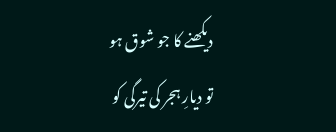دیکھنے کا جو شوق ہو
تو دیارِ ہجر کی تیرگی کو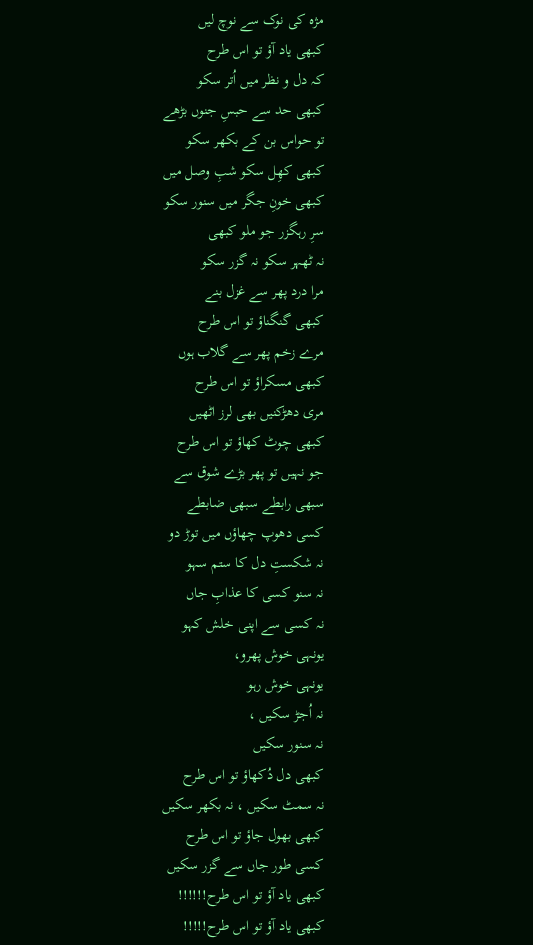مژہ کی نوک سے نوچ لیں
کبھی یاد آؤ تو اس طرح
کہ دل و نظر میں اُتر سکو
کبھی حد سے حبسِ جنوں بڑھے
تو حواس بن کے بکھر سکو
کبھی کھِل سکو شبِ وصل میں
کبھی خونِ جگر میں سنور سکو
سرِ رہگزر جو ملو کبھی
نہ ٹھہر سکو نہ گزر سکو
مرا درد پھر سے غزل بنے
کبھی گنگناؤ تو اس طرح
مرے زخم پھر سے گلاب ہوں
کبھی مسکراؤ تو اس طرح
مری دھڑکنیں بھی لرز اٹھیں
کبھی چوٹ کھاؤ تو اس طرح
جو نہیں تو پھر بڑے شوق سے
سبھی رابطے سبھی ضابطے
کسی دھوپ چھاؤں میں توڑ دو
نہ شکستِ دل کا ستم سہو
نہ سنو کسی کا عذابِ جاں
نہ کسی سے اپنی خلش کہو
یونہی خوش پھرو،
یونہی خوش رہو
نہ اُجڑ سکیں ،
نہ سنور سکیں
کبھی دل دُکھاؤ تو اس طرح
نہ سمٹ سکیں ، نہ بکھر سکیں
کبھی بھول جاؤ تو اس طرح
کسی طور جاں سے گزر سکیں
کبھی یاد آؤ تو اس طرح!!!!!!
کبھی یاد آؤ تو اس طرح!!!!!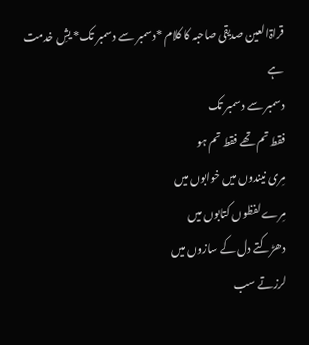قراۃالعین صدیقی صاحبہ کا کلام *دسمبر سے دسمبر تک* یشِ خدمت ہے
دسمبر سے دسمبر تک
فقط تم تھے فقط تم ہو
مِری نیندوں میں خوابوں میں
مِرے لفظوں کتابوں میں
دھڑکتے دل کے سازوں میں
لرزتے سب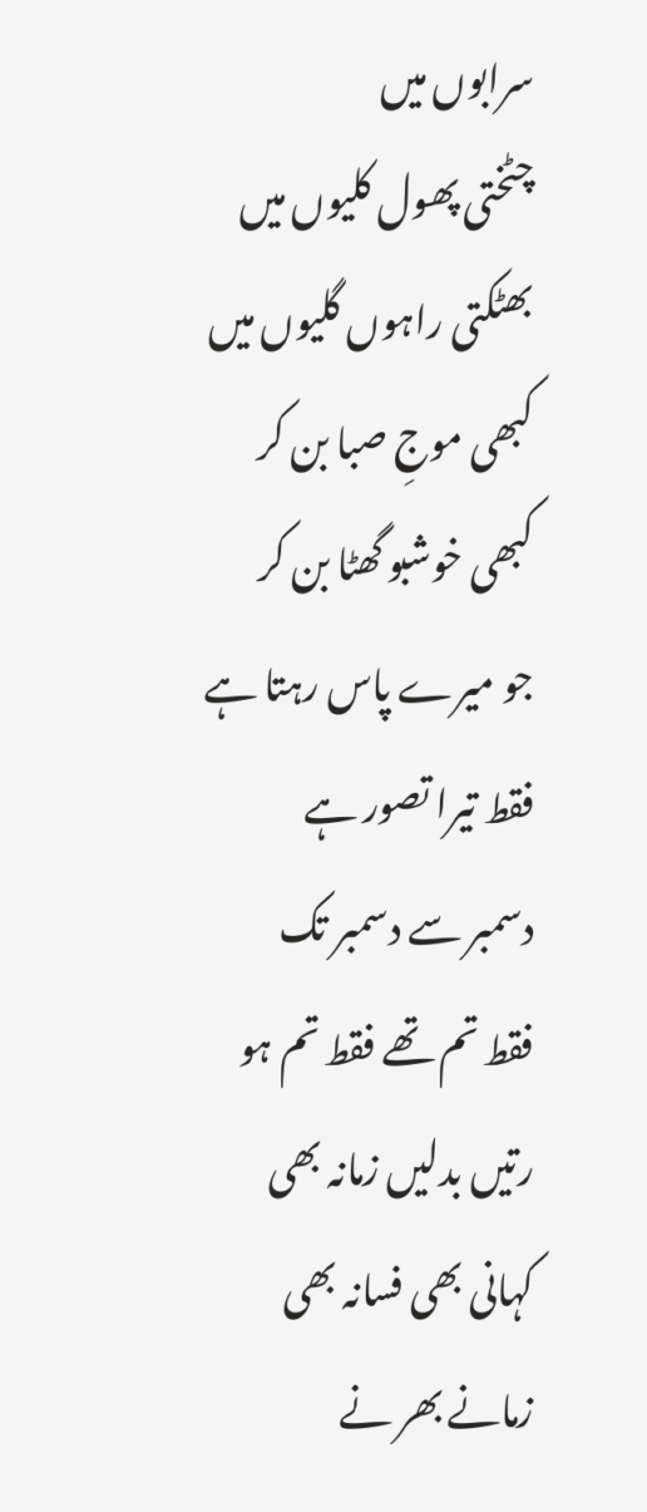سرابوں میں
چٹختی پھول کلیوں میں
بھٹکتی راہوں گلیوں میں
کبھی موجِ صبا بن کر
کبھی خوشبو گھٹا بن کر
جو میرے پاس رہتا ہے
فقط تیرا تصور ہے
دسمبر سے دسمبر تک
فقط تم تھے فقط تم ہو
رتیں بدلیں زمانہ بھی
کہانی بھی فسانہ بھی
زمانے بھر نے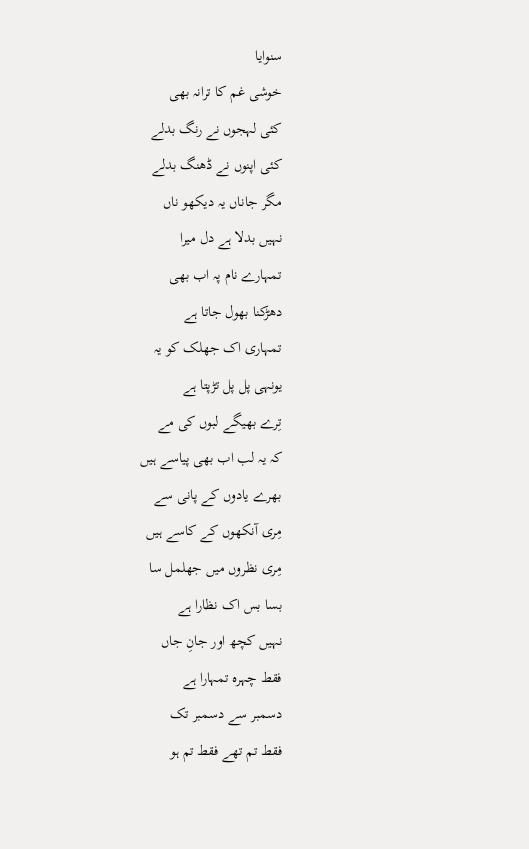سنوایا
خوشی غم کا ترانہ بھی
کئی لہجوں نے رنگ بدلے
کئی اپنوں نے ڈھنگ بدلے
مگر جاناں یہ دیکھو ناں
نہیں بدلا ہے دل میرا
تمہارے نام پہ اب بھی
دھڑکنا بھول جاتا ہے
تمہاری اک جھلک کو یہ
یونہی پل پل تڑپتا ہے
تِرے بھیگے لبوں کی مے
کہ یہ لب اب بھی پیاسے ہیں
بھرے یادوں کے پانی سے
مِری آنکھوں کے کاسے ہیں
مِری نظروں میں جھلمل سا
بسا بس اک نظارا ہے
نہیں کچھ اور جانِ جاں
فقط چہرہ تمہارا ہے
دسمبر سے دسمبر تک
فقط تم تھے فقط تم ہو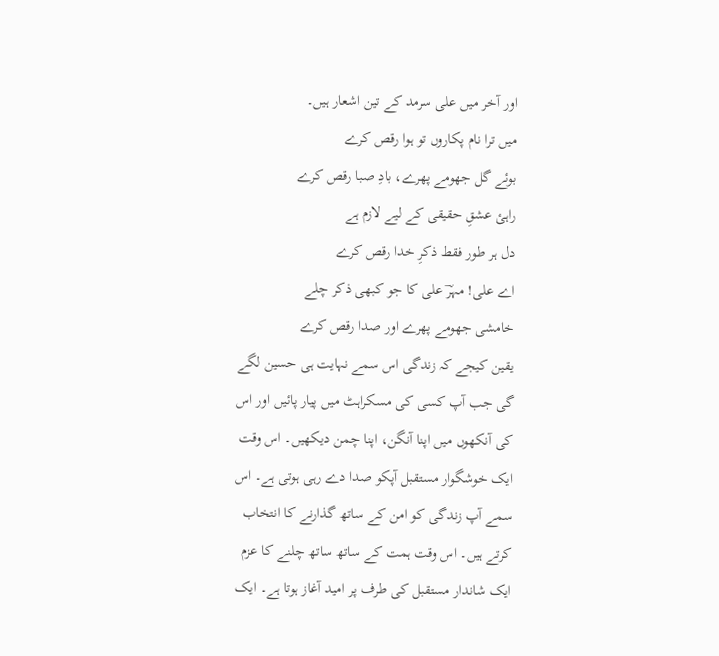اور آخر میں علی سرمد کے تین اشعار ہیں۔
میں ترا نام پکاروں تو ہوا رقص کرے
بوئے گل جھومے پھرے، بادِ صبا رقص کرے
راہئ عشقِ حقیقی کے لیے لازم ہے
دل ہر طور فقط ذکرِ خدا رقص کرے
اے علی! مہرؔ علی کا جو کبھی ذکر چلے
خامشی جھومے پھرے اور صدا رقص کرے
یقین کیجے کہ زندگی اس سمے نہایت ہی حسین لگے گی جب آپ کسی کی مسکراہٹ میں پیار پائیں اور اس کی آنکھوں میں اپنا آنگن، اپنا چمن دیکھیں۔ اس وقت ایک خوشگوار مستقبل آپکو صدا دے رہی ہوتی ہے۔ اس سمے آپ زندگی کو امن کے ساتھ گذارنے کا انتخاب کرتے ہیں۔ اس وقت ہمت کے ساتھ ساتھ چلنے کا عزم ایک شاندار مستقبل کی طرف پر امید آغاز ہوتا ہے۔ ایک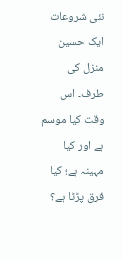نئی شروعات ایک حسین منزل کی طرف۔ اس وقت کیا موسم ہے اور کیا مہینہ ہے؛ کیا فرق پڑٹا ہے؟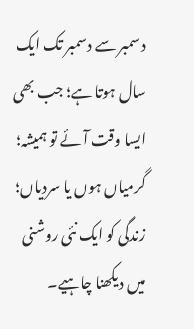دسمبر سے دسمبر تک ایک سال ہوتا ہے؛ جب بھی ایسا وقت آئے تو ہمیشہ؛ گرمیاں ہوں یا سردیاں؛ زندگی کو ایک نئی روشنی میں دیکھنا چاہیے۔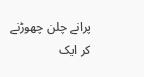پرانے چلن چھوڑنے کر ایک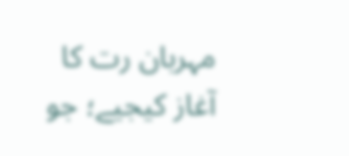مہربان رت کا آغاز کیجیے؛ جو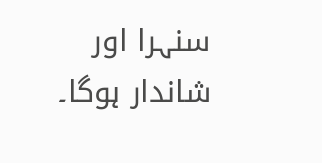سنہرا اور شاندار ہوگا۔